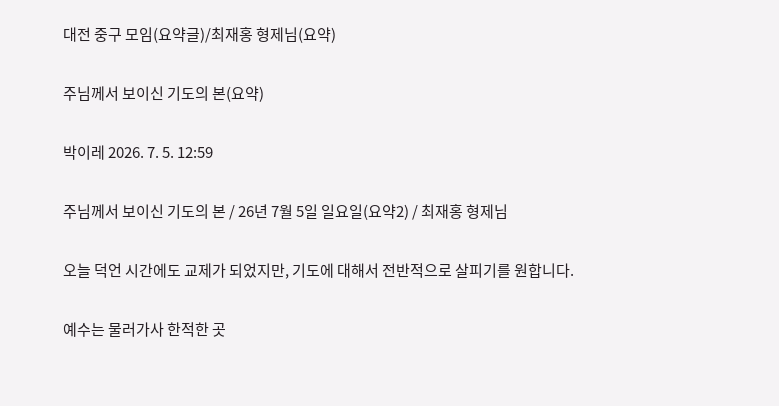대전 중구 모임(요약글)/최재홍 형제님(요약)

주님께서 보이신 기도의 본(요약)

박이레 2026. 7. 5. 12:59

주님께서 보이신 기도의 본 / 26년 7월 5일 일요일(요약2) / 최재홍 형제님

오늘 덕언 시간에도 교제가 되었지만, 기도에 대해서 전반적으로 살피기를 원합니다.

예수는 물러가사 한적한 곳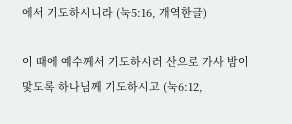에서 기도하시니라 (눅5:16, 개역한글)

이 때에 예수께서 기도하시러 산으로 가사 밤이 맟도록 하나님께 기도하시고 (눅6:12,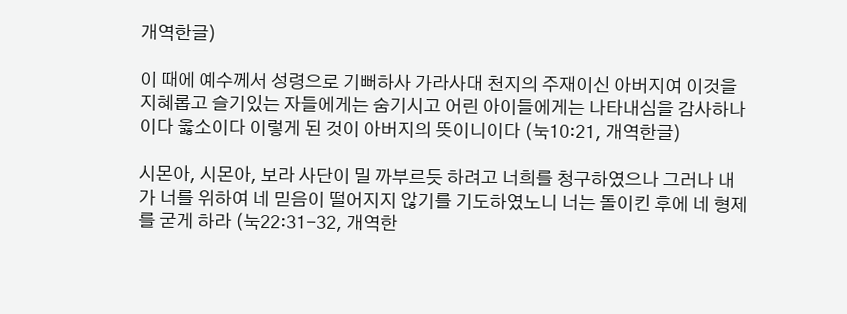개역한글)

이 때에 예수께서 성령으로 기뻐하사 가라사대 천지의 주재이신 아버지여 이것을 지혜롭고 슬기있는 자들에게는 숨기시고 어린 아이들에게는 나타내심을 감사하나이다 옳소이다 이렇게 된 것이 아버지의 뜻이니이다 (눅10:21, 개역한글)

시몬아, 시몬아, 보라 사단이 밀 까부르듯 하려고 너희를 청구하였으나 그러나 내가 너를 위하여 네 믿음이 떨어지지 않기를 기도하였노니 너는 돌이킨 후에 네 형제를 굳게 하라 (눅22:31-32, 개역한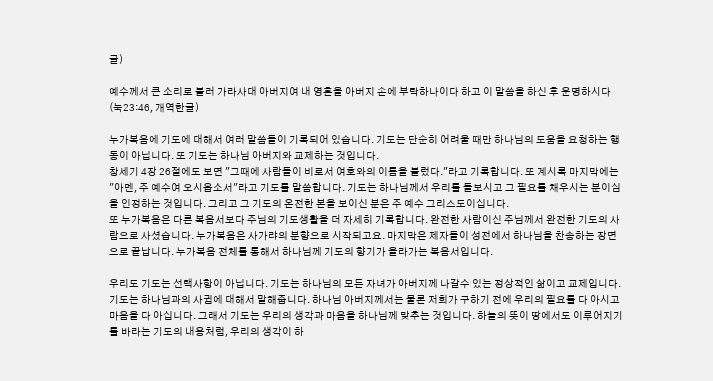글)

예수께서 큰 소리로 불러 가라사대 아버지여 내 영혼을 아버지 손에 부탁하나이다 하고 이 말씀을 하신 후 운명하시다 (눅23:46, 개역한글)

누가복음에 기도에 대해서 여러 말씀들이 기록되어 있습니다. 기도는 단순히 어려울 때만 하나님의 도움을 요청하는 행동이 아닙니다. 또 기도는 하나님 아버지와 교제하는 것입니다.
창세기 4장 26절에도 보면 "그때에 사람들이 비로서 여호와의 이름을 불렀다."라고 기록합니다. 또 계시록 마지막에는 "아멘, 주 예수여 오시옵소서"라고 기도를 말씀합니다. 기도는 하나님께서 우리를 돌보시고 그 필요를 채우시는 분이심을 인정하는 것입니다. 그리고 그 기도의 온전한 본을 보이신 분은 주 예수 그리스도이십니다.
또 누가복음은 다른 복음서보다 주님의 기도생활을 더 자세히 기록합니다. 완전한 사람이신 주님께서 완전한 기도의 사람으로 사셨습니다. 누가복음은 사가랴의 분향으로 시작되고요. 마지막은 제자들이 성전에서 하나님을 찬송하는 장면으로 끝납니다. 누가복음 전체를 통해서 하나님께 기도의 향기가 올라가는 복음서입니다.

우리도 기도는 선택사항이 아닙니다. 기도는 하나님의 모든 자녀가 아버지께 나갈수 있는 정상적인 삶이고 교제입니다. 기도는 하나님과의 사귐에 대해서 말해줍니다. 하나님 아버지께서는 물론 저희가 구하기 전에 우리의 필요를 다 아시고 마음을 다 아십니다. 그래서 기도는 우리의 생각과 마음을 하나님께 맞추는 것입니다. 하늘의 뜻이 땅에서도 이루어지기를 바라는 기도의 내용처럼, 우리의 생각이 하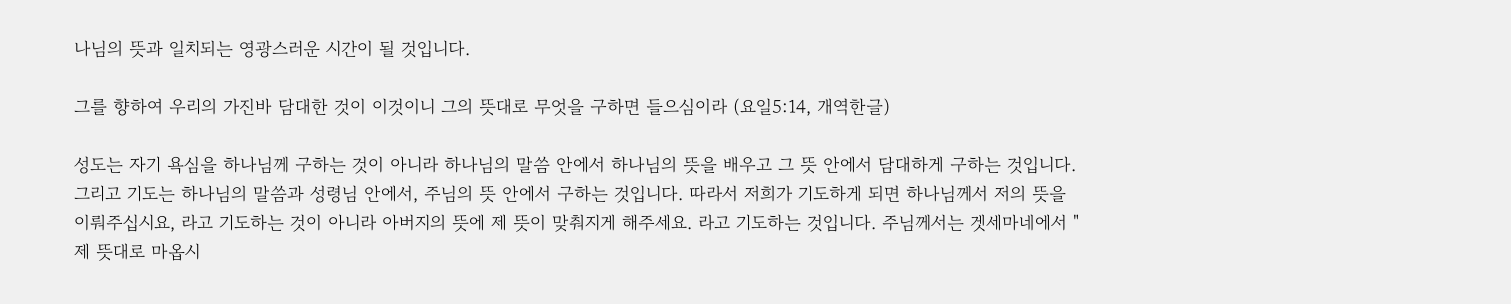나님의 뜻과 일치되는 영광스러운 시간이 될 것입니다.

그를 향하여 우리의 가진바 담대한 것이 이것이니 그의 뜻대로 무엇을 구하면 들으심이라 (요일5:14, 개역한글)

성도는 자기 욕심을 하나님께 구하는 것이 아니라 하나님의 말씀 안에서 하나님의 뜻을 배우고 그 뜻 안에서 담대하게 구하는 것입니다. 그리고 기도는 하나님의 말씀과 성령님 안에서, 주님의 뜻 안에서 구하는 것입니다. 따라서 저희가 기도하게 되면 하나님께서 저의 뜻을 이뤄주십시요, 라고 기도하는 것이 아니라 아버지의 뜻에 제 뜻이 맞춰지게 해주세요. 라고 기도하는 것입니다. 주님께서는 겟세마네에서 "제 뜻대로 마옵시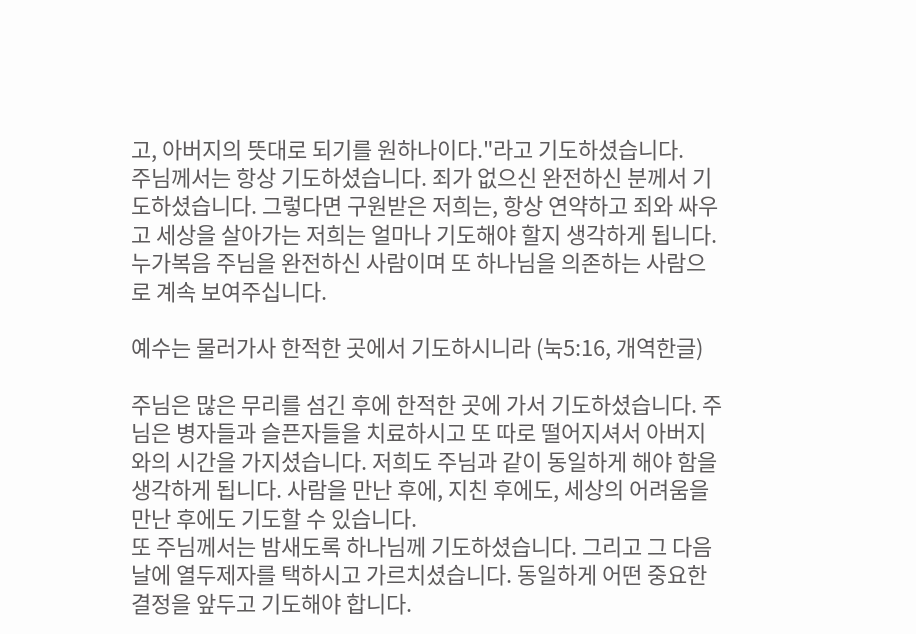고, 아버지의 뜻대로 되기를 원하나이다."라고 기도하셨습니다.
주님께서는 항상 기도하셨습니다. 죄가 없으신 완전하신 분께서 기도하셨습니다. 그렇다면 구원받은 저희는, 항상 연약하고 죄와 싸우고 세상을 살아가는 저희는 얼마나 기도해야 할지 생각하게 됩니다. 누가복음 주님을 완전하신 사람이며 또 하나님을 의존하는 사람으로 계속 보여주십니다.

예수는 물러가사 한적한 곳에서 기도하시니라 (눅5:16, 개역한글)

주님은 많은 무리를 섬긴 후에 한적한 곳에 가서 기도하셨습니다. 주님은 병자들과 슬픈자들을 치료하시고 또 따로 떨어지셔서 아버지와의 시간을 가지셨습니다. 저희도 주님과 같이 동일하게 해야 함을 생각하게 됩니다. 사람을 만난 후에, 지친 후에도, 세상의 어려움을 만난 후에도 기도할 수 있습니다.
또 주님께서는 밤새도록 하나님께 기도하셨습니다. 그리고 그 다음날에 열두제자를 택하시고 가르치셨습니다. 동일하게 어떤 중요한 결정을 앞두고 기도해야 합니다.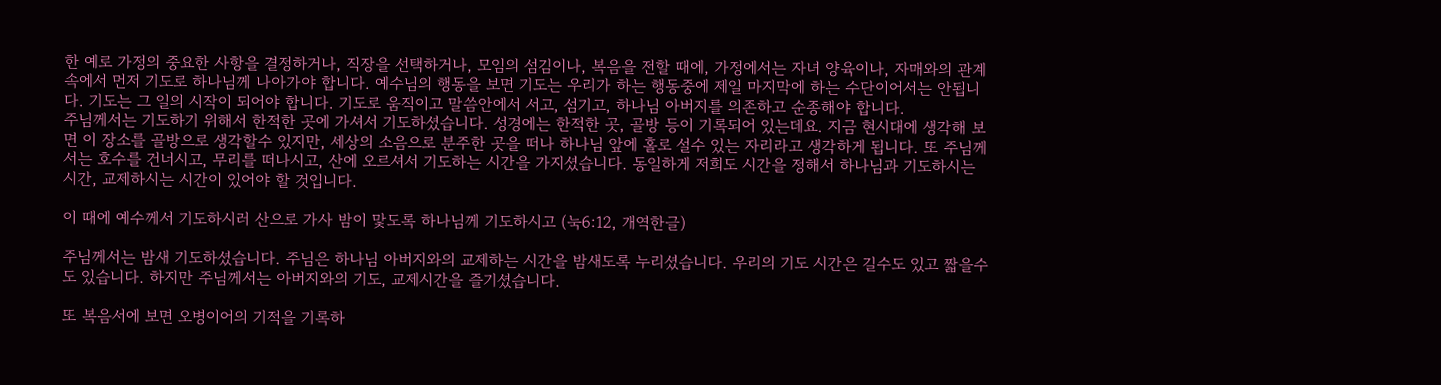한 예로 가정의 중요한 사항을 결정하거나, 직장을 선택하거나, 모임의 섬김이나, 복음을 전할 때에, 가정에서는 자녀 양육이나, 자매와의 관계속에서 먼저 기도로 하나님께 나아가야 합니다. 예수님의 행동을 보면 기도는 우리가 하는 행동중에 제일 마지막에 하는 수단이어서는 안됩니다. 기도는 그 일의 시작이 되어야 합니다. 기도로 움직이고 말씀안에서 서고, 섬기고, 하나님 아버지를 의존하고 순종해야 합니다.
주님께서는 기도하기 위해서 한적한 곳에 가셔서 기도하셨습니다. 성경에는 한적한 곳, 골방 등이 기록되어 있는데요. 지금 현시대에 생각해 보면 이 장소를 골방으로 생각할수 있지만, 세상의 소음으로 분주한 곳을 떠나 하나님 앞에 홀로 설수 있는 자리라고 생각하게 됩니다. 또 주님께서는 호수를 건너시고, 무리를 떠나시고, 산에 오르셔서 기도하는 시간을 가지셨습니다. 동일하게 저희도 시간을 정해서 하나님과 기도하시는 시간, 교제하시는 시간이 있어야 할 것입니다.

이 때에 예수께서 기도하시러 산으로 가사 밤이 맟도록 하나님께 기도하시고 (눅6:12, 개역한글)

주님께서는 밤새 기도하셨습니다. 주님은 하나님 아버지와의 교제하는 시간을 밤새도록 누리셨습니다. 우리의 기도 시간은 길수도 있고 짧을수도 있습니다. 하지만 주님께서는 아버지와의 기도, 교제시간을 즐기셨습니다.

또 복음서에 보면 오병이어의 기적을 기록하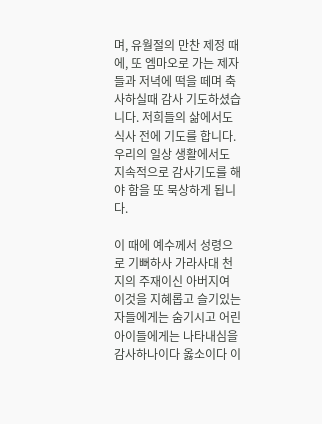며, 유월절의 만찬 제정 때에, 또 엠마오로 가는 제자들과 저녁에 떡을 떼며 축사하실때 감사 기도하셨습니다. 저희들의 삶에서도 식사 전에 기도를 합니다. 우리의 일상 생활에서도 지속적으로 감사기도를 해야 함을 또 묵상하게 됩니다.

이 때에 예수께서 성령으로 기뻐하사 가라사대 천지의 주재이신 아버지여 이것을 지혜롭고 슬기있는 자들에게는 숨기시고 어린 아이들에게는 나타내심을 감사하나이다 옳소이다 이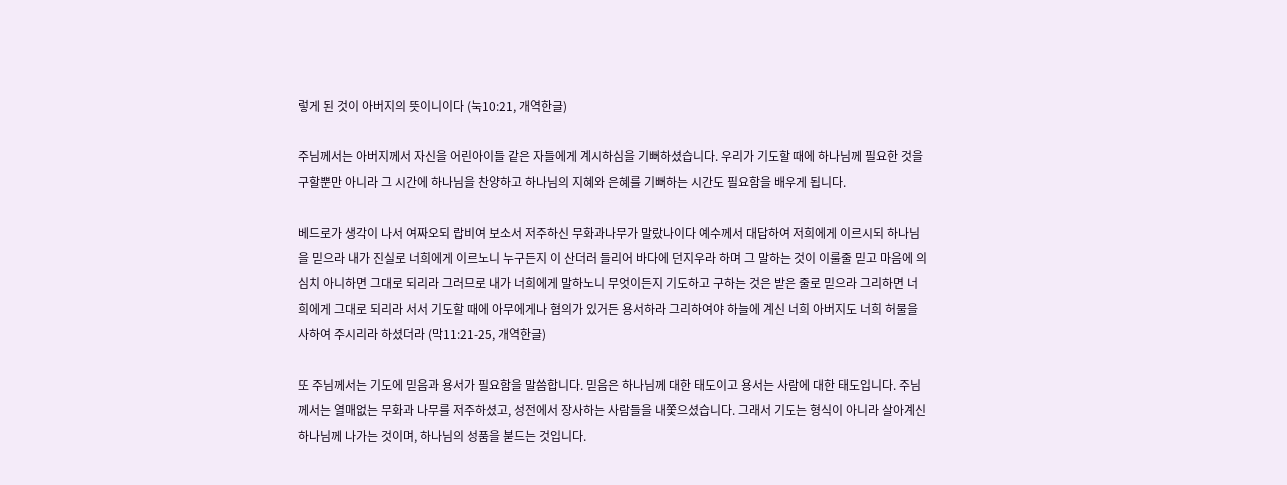렇게 된 것이 아버지의 뜻이니이다 (눅10:21, 개역한글)

주님께서는 아버지께서 자신을 어린아이들 같은 자들에게 계시하심을 기뻐하셨습니다. 우리가 기도할 때에 하나님께 필요한 것을 구할뿐만 아니라 그 시간에 하나님을 찬양하고 하나님의 지혜와 은혜를 기뻐하는 시간도 필요함을 배우게 됩니다.

베드로가 생각이 나서 여짜오되 랍비여 보소서 저주하신 무화과나무가 말랐나이다 예수께서 대답하여 저희에게 이르시되 하나님을 믿으라 내가 진실로 너희에게 이르노니 누구든지 이 산더러 들리어 바다에 던지우라 하며 그 말하는 것이 이룰줄 믿고 마음에 의심치 아니하면 그대로 되리라 그러므로 내가 너희에게 말하노니 무엇이든지 기도하고 구하는 것은 받은 줄로 믿으라 그리하면 너희에게 그대로 되리라 서서 기도할 때에 아무에게나 혐의가 있거든 용서하라 그리하여야 하늘에 계신 너희 아버지도 너희 허물을 사하여 주시리라 하셨더라 (막11:21-25, 개역한글)

또 주님께서는 기도에 믿음과 용서가 필요함을 말씀합니다. 믿음은 하나님께 대한 태도이고 용서는 사람에 대한 태도입니다. 주님께서는 열매없는 무화과 나무를 저주하셨고, 성전에서 장사하는 사람들을 내쫓으셨습니다. 그래서 기도는 형식이 아니라 살아계신 하나님께 나가는 것이며, 하나님의 성품을 붇드는 것입니다.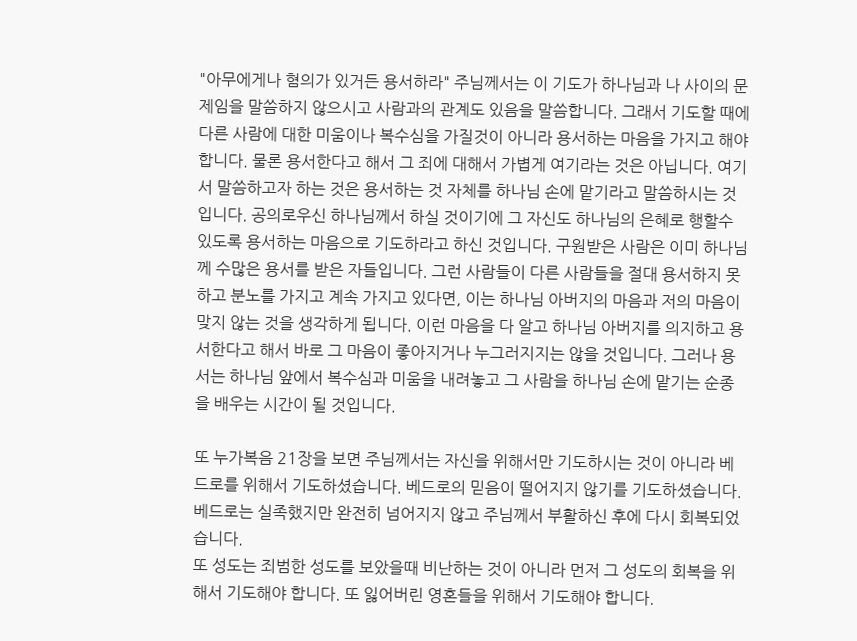"아무에게나 혐의가 있거든 용서하라" 주님께서는 이 기도가 하나님과 나 사이의 문제임을 말씀하지 않으시고 사람과의 관계도 있음을 말씀합니다. 그래서 기도할 때에 다른 사람에 대한 미움이나 복수심을 가질것이 아니라 용서하는 마음을 가지고 해야 합니다. 물론 용서한다고 해서 그 죄에 대해서 가볍게 여기라는 것은 아닙니다. 여기서 말씀하고자 하는 것은 용서하는 것 자체를 하나님 손에 맡기라고 말씀하시는 것입니다. 공의로우신 하나님께서 하실 것이기에 그 자신도 하나님의 은혜로 행할수 있도록 용서하는 마음으로 기도하라고 하신 것입니다. 구원받은 사람은 이미 하나님께 수많은 용서를 받은 자들입니다. 그런 사람들이 다른 사람들을 절대 용서하지 못하고 분노를 가지고 계속 가지고 있다면, 이는 하나님 아버지의 마음과 저의 마음이 맞지 않는 것을 생각하게 됩니다. 이런 마음을 다 알고 하나님 아버지를 의지하고 용서한다고 해서 바로 그 마음이 좋아지거나 누그러지지는 않을 것입니다. 그러나 용서는 하나님 앞에서 복수심과 미움을 내려놓고 그 사람을 하나님 손에 맡기는 순종을 배우는 시간이 될 것입니다.

또 누가복음 21장을 보면 주님께서는 자신을 위해서만 기도하시는 것이 아니라 베드로를 위해서 기도하셨습니다. 베드로의 믿음이 떨어지지 않기를 기도하셨습니다. 베드로는 실족했지만 완전히 넘어지지 않고 주님께서 부활하신 후에 다시 회복되었습니다.
또 성도는 죄범한 성도를 보았을때 비난하는 것이 아니라 먼저 그 성도의 회복을 위해서 기도해야 합니다. 또 잃어버린 영혼들을 위해서 기도해야 합니다.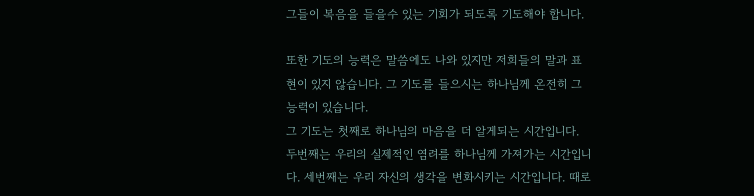그들이 복음을 들을수 있는 기회가 되도록 기도해야 합니다.

또한 기도의 능력은 말씀에도 나와 있지만 저희들의 말과 표현이 있지 않습니다. 그 기도를 들으시는 하나님께 온전히 그 능력이 있습니다.
그 기도는 첫째로 하나님의 마음을 더 알게되는 시간입니다. 두번째는 우리의 실제적인 염려를 하나님께 가져가는 시간입니다. 세번째는 우리 자신의 생각을 변화시키는 시간입니다. 때로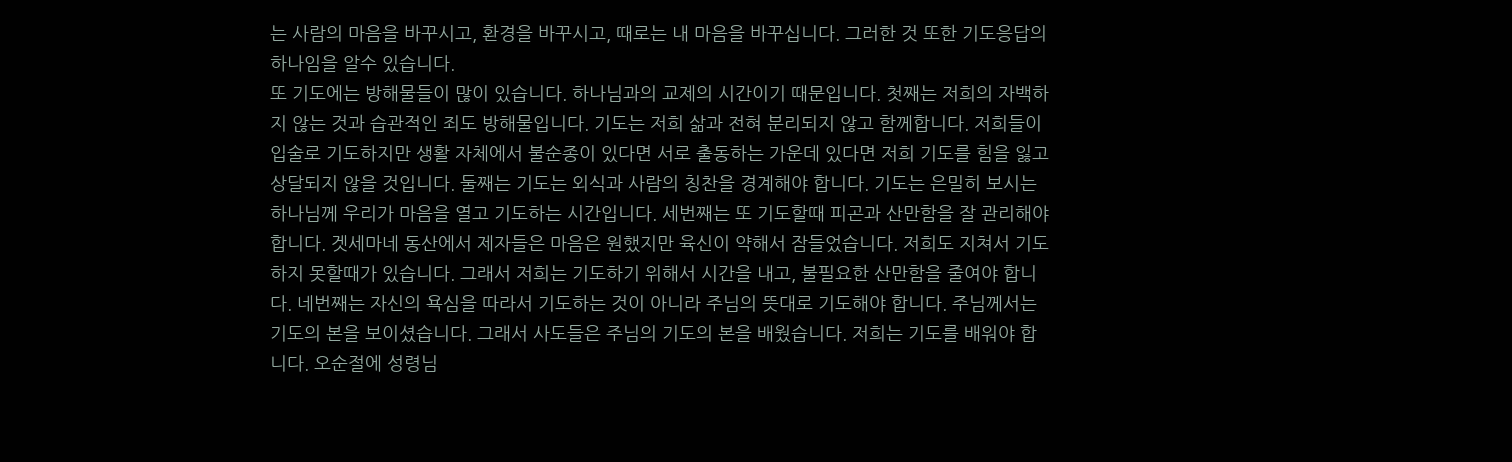는 사람의 마음을 바꾸시고, 환경을 바꾸시고, 때로는 내 마음을 바꾸십니다. 그러한 것 또한 기도응답의 하나임을 알수 있습니다.
또 기도에는 방해물들이 많이 있습니다. 하나님과의 교제의 시간이기 때문입니다. 첫째는 저희의 자백하지 않는 것과 습관적인 죄도 방해물입니다. 기도는 저희 삶과 전혀 분리되지 않고 함께합니다. 저희들이 입술로 기도하지만 생활 자체에서 불순종이 있다면 서로 출동하는 가운데 있다면 저희 기도를 힘을 잃고 상달되지 않을 것입니다. 둘째는 기도는 외식과 사람의 칭찬을 경계해야 합니다. 기도는 은밀히 보시는 하나님께 우리가 마음을 열고 기도하는 시간입니다. 세번째는 또 기도할때 피곤과 산만함을 잘 관리해야 합니다. 겟세마네 동산에서 제자들은 마음은 원했지만 육신이 약해서 잠들었습니다. 저희도 지쳐서 기도하지 못할때가 있습니다. 그래서 저희는 기도하기 위해서 시간을 내고, 불필요한 산만함을 줄여야 합니다. 네번째는 자신의 욕심을 따라서 기도하는 것이 아니라 주님의 뜻대로 기도해야 합니다. 주님께서는 기도의 본을 보이셨습니다. 그래서 사도들은 주님의 기도의 본을 배웠습니다. 저희는 기도를 배워야 합니다. 오순절에 성령님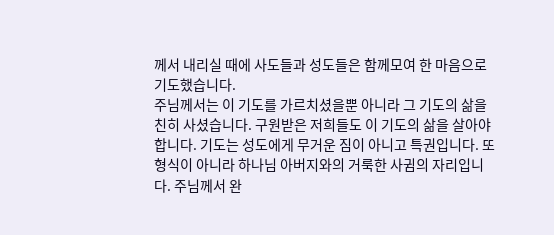께서 내리실 때에 사도들과 성도들은 함께모여 한 마음으로 기도했습니다.
주님께서는 이 기도를 가르치셨을뿐 아니라 그 기도의 삶을 친히 사셨습니다. 구원받은 저희들도 이 기도의 삶을 살아야 합니다. 기도는 성도에게 무거운 짐이 아니고 특권입니다. 또 형식이 아니라 하나님 아버지와의 거룩한 사귐의 자리입니다. 주님께서 완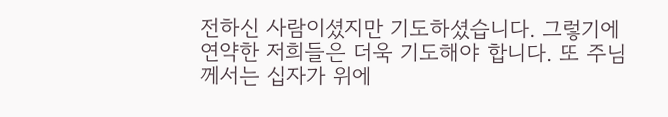전하신 사람이셨지만 기도하셨습니다. 그렇기에 연약한 저희들은 더욱 기도해야 합니다. 또 주님께서는 십자가 위에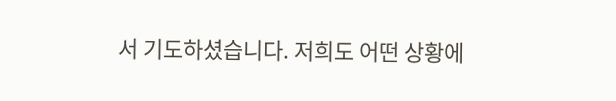서 기도하셨습니다. 저희도 어떤 상황에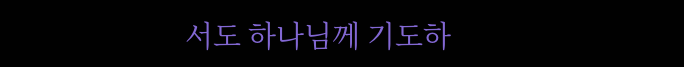서도 하나님께 기도하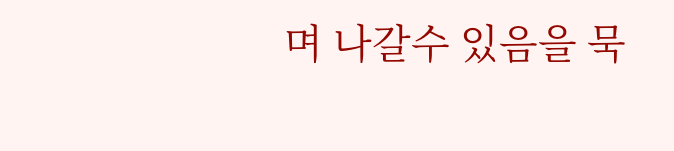며 나갈수 있음을 묵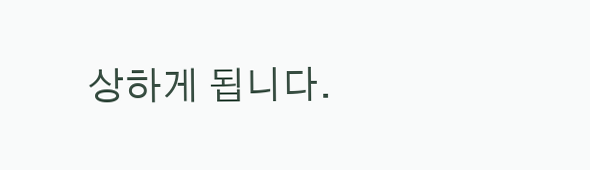상하게 됩니다.